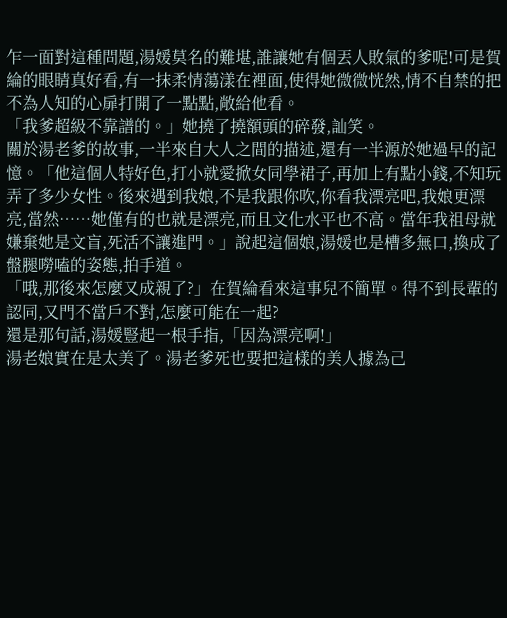乍一面對這種問題,湯媛莫名的難堪,誰讓她有個丟人敗氣的爹呢!可是賀綸的眼睛真好看,有一抹柔情蕩漾在裡面,使得她微微恍然,情不自禁的把不為人知的心扉打開了一點點,敞給他看。
「我爹超級不靠譜的。」她撓了撓額頭的碎發,訕笑。
關於湯老爹的故事,一半來自大人之間的描述,還有一半源於她過早的記憶。「他這個人特好色,打小就愛掀女同學裙子,再加上有點小錢,不知玩弄了多少女性。後來遇到我娘,不是我跟你吹,你看我漂亮吧,我娘更漂亮,當然……她僅有的也就是漂亮,而且文化水平也不高。當年我祖母就嫌棄她是文盲,死活不讓進門。」說起這個娘,湯媛也是槽多無口,換成了盤腿嘮嗑的姿態,拍手道。
「哦,那後來怎麼又成親了?」在賀綸看來這事兒不簡單。得不到長輩的認同,又門不當戶不對,怎麼可能在一起?
還是那句話,湯媛豎起一根手指,「因為漂亮啊!」
湯老娘實在是太美了。湯老爹死也要把這樣的美人據為己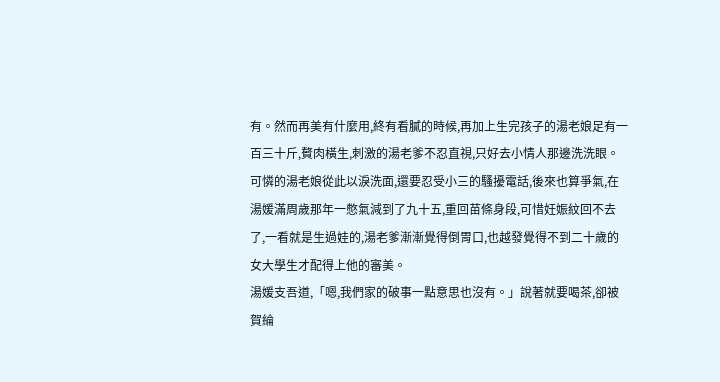有。然而再美有什麼用,終有看膩的時候,再加上生完孩子的湯老娘足有一百三十斤,贅肉橫生,刺激的湯老爹不忍直視,只好去小情人那邊洗洗眼。
可憐的湯老娘從此以淚洗面,還要忍受小三的騷擾電話,後來也算爭氣,在湯媛滿周歲那年一憋氣減到了九十五,重回苗條身段,可惜妊娠紋回不去了,一看就是生過娃的,湯老爹漸漸覺得倒胃口,也越發覺得不到二十歲的女大學生才配得上他的審美。
湯媛支吾道,「嗯,我們家的破事一點意思也沒有。」說著就要喝茶,卻被賀綸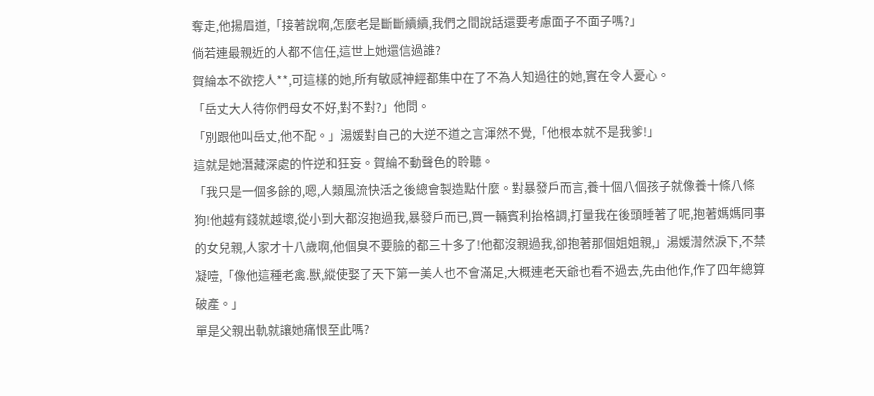奪走,他揚眉道,「接著說啊,怎麼老是斷斷續續,我們之間說話還要考慮面子不面子嗎?」
倘若連最親近的人都不信任,這世上她還信過誰?
賀綸本不欲挖人**,可這樣的她,所有敏感神經都集中在了不為人知過往的她,實在令人憂心。
「岳丈大人待你們母女不好,對不對?」他問。
「別跟他叫岳丈,他不配。」湯媛對自己的大逆不道之言渾然不覺,「他根本就不是我爹!」
這就是她潛藏深處的忤逆和狂妄。賀綸不動聲色的聆聽。
「我只是一個多餘的,嗯,人類風流快活之後總會製造點什麼。對暴發戶而言,養十個八個孩子就像養十條八條狗!他越有錢就越壞,從小到大都沒抱過我,暴發戶而已,買一輛賓利抬格調,打量我在後頭睡著了呢,抱著媽媽同事的女兒親,人家才十八歲啊,他個臭不要臉的都三十多了!他都沒親過我,卻抱著那個姐姐親,」湯媛潸然淚下,不禁凝噎,「像他這種老禽.獸,縱使娶了天下第一美人也不會滿足,大概連老天爺也看不過去,先由他作,作了四年總算破產。」
單是父親出軌就讓她痛恨至此嗎?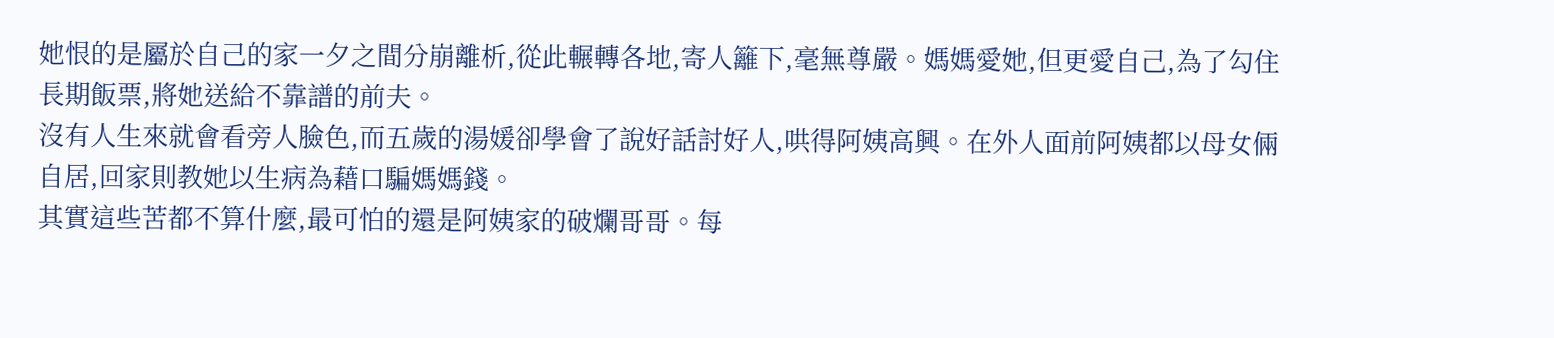她恨的是屬於自己的家一夕之間分崩離析,從此輾轉各地,寄人籬下,毫無尊嚴。媽媽愛她,但更愛自己,為了勾住長期飯票,將她送給不靠譜的前夫。
沒有人生來就會看旁人臉色,而五歲的湯媛卻學會了說好話討好人,哄得阿姨高興。在外人面前阿姨都以母女倆自居,回家則教她以生病為藉口騙媽媽錢。
其實這些苦都不算什麼,最可怕的還是阿姨家的破爛哥哥。每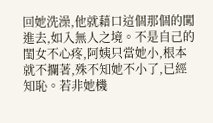回她洗澡,他就藉口這個那個的闖進去,如入無人之境。不是自己的閨女不心疼,阿姨只當她小,根本就不攔著,殊不知她不小了,已經知恥。若非她機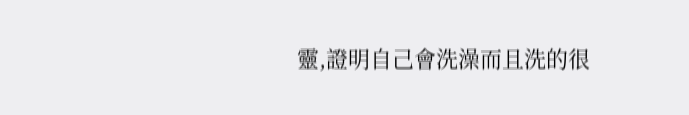靈,證明自己會洗澡而且洗的很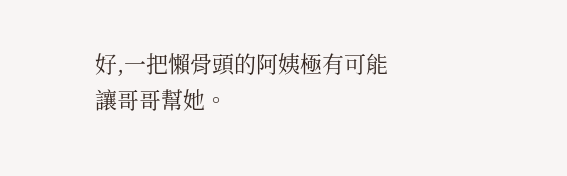好,一把懶骨頭的阿姨極有可能讓哥哥幫她。